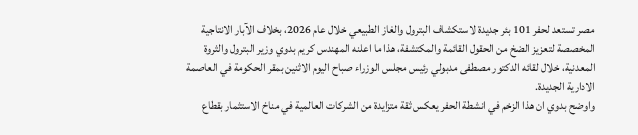مصر تستعد لحفر 101 بئر جديدة لاستكشاف البترول والغاز الطبيعي خلال عام 2026، بخلاف الآبار الانتاجية المخصصة لتعزيز الضخ من الحقول القائمة والمكتشفة، هذا ما اعلنه المهندس كريم بدوي وزير البترول والثروة المعدنية، خلال لقائه الدكتور مصطفى مدبولي رئيس مجلس الوزراء صباح اليوم الاثنين بمقر الحكومة في العاصمة الادارية الجديدة.
واوضح بدوي ان هذا الزخم في انشطة الحفر يعكس ثقة متزايدة من الشركات العالمية في مناخ الاستثمار بقطاع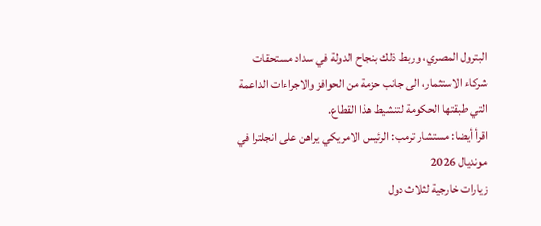البترول المصري، وربط ذلك بنجاح الدولة في سداد مستحقات شركاء الاستثمار، الى جانب حزمة من الحوافز والاجراءات الداعمة التي طبقتها الحكومة لتنشيط هذا القطاع.
اقرأ أيضا: مستشار ترمب: الرئيس الامريكي يراهن على انجلترا في مونديال 2026
زيارات خارجية لثلاث دول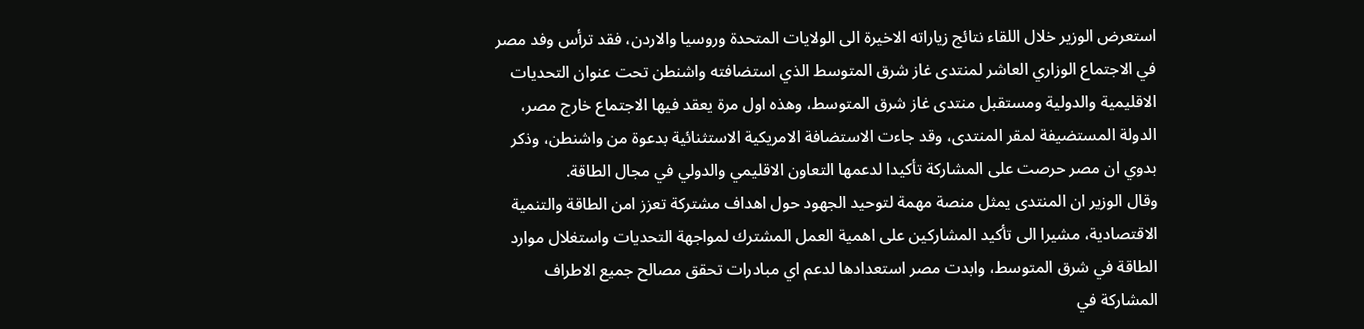استعرض الوزير خلال اللقاء نتائج زياراته الاخيرة الى الولايات المتحدة وروسيا والاردن، فقد ترأس وفد مصر في الاجتماع الوزاري العاشر لمنتدى غاز شرق المتوسط الذي استضافته واشنطن تحت عنوان التحديات الاقليمية والدولية ومستقبل منتدى غاز شرق المتوسط، وهذه اول مرة يعقد فيها الاجتماع خارج مصر، الدولة المستضيفة لمقر المنتدى، وقد جاءت الاستضافة الامريكية الاستثنائية بدعوة من واشنطن، وذكر بدوي ان مصر حرصت على المشاركة تأكيدا لدعمها التعاون الاقليمي والدولي في مجال الطاقة.
وقال الوزير ان المنتدى يمثل منصة مهمة لتوحيد الجهود حول اهداف مشتركة تعزز امن الطاقة والتنمية الاقتصادية، مشيرا الى تأكيد المشاركين على اهمية العمل المشترك لمواجهة التحديات واستغلال موارد الطاقة في شرق المتوسط، وابدت مصر استعدادها لدعم اي مبادرات تحقق مصالح جميع الاطراف المشاركة في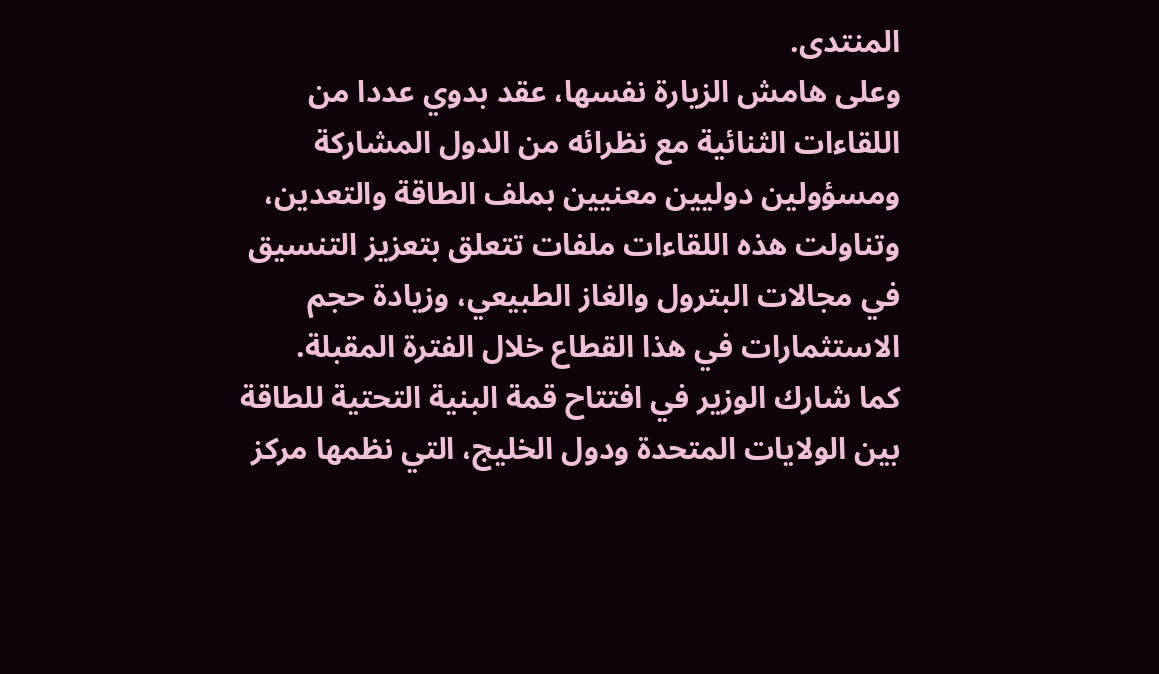المنتدى.
وعلى هامش الزيارة نفسها، عقد بدوي عددا من اللقاءات الثنائية مع نظرائه من الدول المشاركة ومسؤولين دوليين معنيين بملف الطاقة والتعدين، وتناولت هذه اللقاءات ملفات تتعلق بتعزيز التنسيق في مجالات البترول والغاز الطبيعي، وزيادة حجم الاستثمارات في هذا القطاع خلال الفترة المقبلة.
كما شارك الوزير في افتتاح قمة البنية التحتية للطاقة بين الولايات المتحدة ودول الخليج، التي نظمها مركز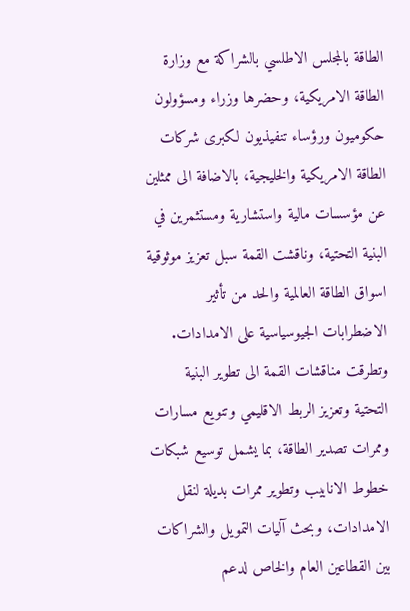الطاقة بالمجلس الاطلسي بالشراكة مع وزارة الطاقة الامريكية، وحضرها وزراء ومسؤولون حكوميون ورؤساء تنفيذيون لكبرى شركات الطاقة الامريكية والخليجية، بالاضافة الى ممثلين عن مؤسسات مالية واستشارية ومستثمرين في البنية التحتية، وناقشت القمة سبل تعزيز موثوقية اسواق الطاقة العالمية والحد من تأثير الاضطرابات الجيوسياسية على الامدادات.
وتطرقت مناقشات القمة الى تطوير البنية التحتية وتعزيز الربط الاقليمي وتنويع مسارات وممرات تصدير الطاقة، بما يشمل توسيع شبكات خطوط الانابيب وتطوير ممرات بديلة لنقل الامدادات، وبحث آليات التمويل والشراكات بين القطاعين العام والخاص لدعم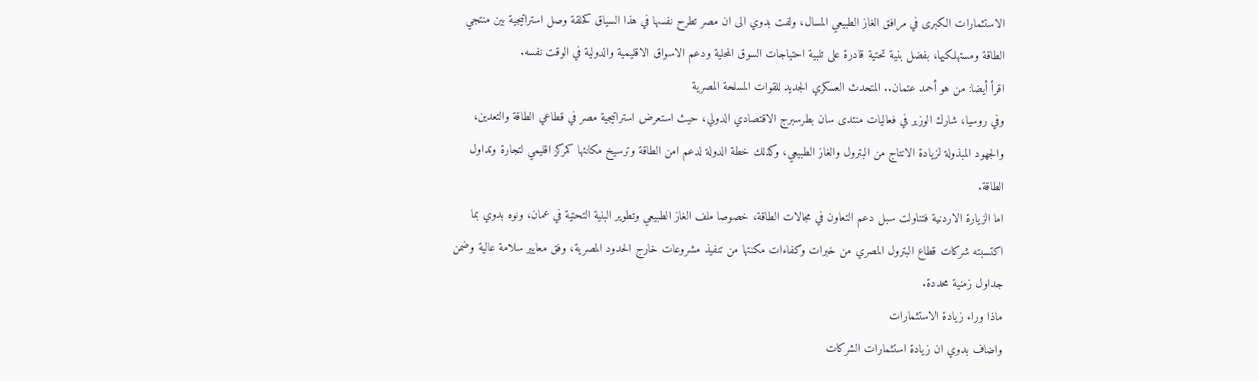الاستثمارات الكبرى في مرافق الغاز الطبيعي المسال، ولفت بدوي الى ان مصر تطرح نفسها في هذا السياق كحلقة وصل استراتيجية بين منتجي الطاقة ومستهلكيها، بفضل بنية تحتية قادرة على تلبية احتياجات السوق المحلية ودعم الاسواق الاقليمية والدولية في الوقت نفسه.
اقرأ أيضا: من هو أحمد عتمان.. المتحدث العسكري الجديد للقوات المسلحة المصرية
وفي روسيا، شارك الوزير في فعاليات منتدى سان بطرسبرج الاقتصادي الدولي، حيث استعرض استراتيجية مصر في قطاعي الطاقة والتعدين، والجهود المبذولة لزيادة الانتاج من البترول والغاز الطبيعي، وكذلك خطة الدولة لدعم امن الطاقة وترسيخ مكانتها كمركز اقليمي لتجارة وتداول الطاقة.
اما الزيارة الاردنية فتناولت سبل دعم التعاون في مجالات الطاقة، خصوصا ملف الغاز الطبيعي وتطوير البنية التحتية في عمان، ونوه بدوي بما اكتسبته شركات قطاع البترول المصري من خبرات وكفاءات مكنتها من تنفيذ مشروعات خارج الحدود المصرية، وفق معايير سلامة عالية وضمن جداول زمنية محددة.
ماذا وراء زيادة الاستثمارات
واضاف بدوي ان زيادة استثمارات الشركات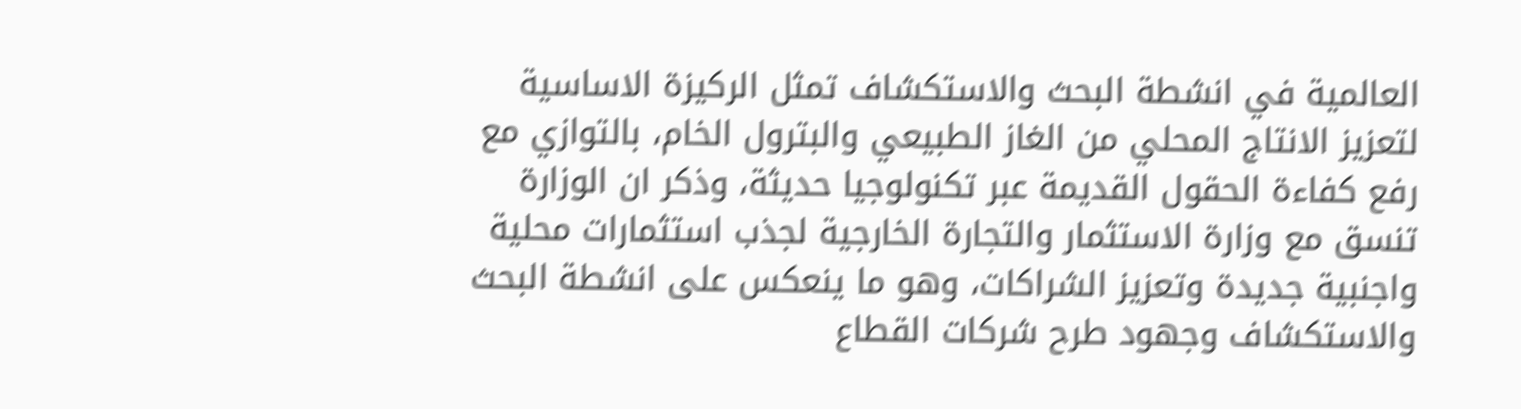العالمية في انشطة البحث والاستكشاف تمثل الركيزة الاساسية لتعزيز الانتاج المحلي من الغاز الطبيعي والبترول الخام، بالتوازي مع رفع كفاءة الحقول القديمة عبر تكنولوجيا حديثة، وذكر ان الوزارة تنسق مع وزارة الاستثمار والتجارة الخارجية لجذب استثمارات محلية واجنبية جديدة وتعزيز الشراكات، وهو ما ينعكس على انشطة البحث والاستكشاف وجهود طرح شركات القطاع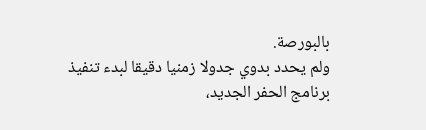بالبورصة.
ولم يحدد بدوي جدولا زمنيا دقيقا لبدء تنفيذ برنامج الحفر الجديد،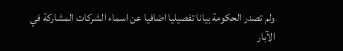ولم تصدر الحكومة بيانا تفصيليا اضافيا عن اسماء الشركات المشاركة في الآبار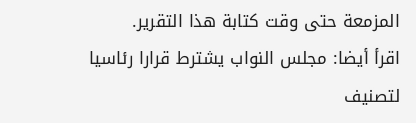المزمعة حتى وقت كتابة هذا التقرير.
اقرأ أيضا: مجلس النواب يشترط قرارا رئاسيا لتصنيف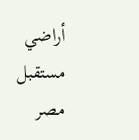أراضي مستقبل مصر